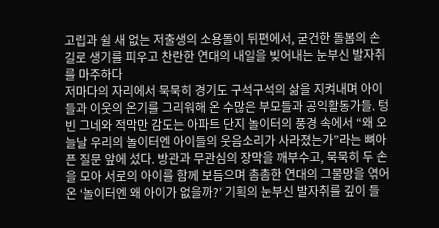고립과 쉴 새 없는 저출생의 소용돌이 뒤편에서, 굳건한 돌봄의 손길로 생기를 피우고 찬란한 연대의 내일을 빚어내는 눈부신 발자취를 마주하다
저마다의 자리에서 묵묵히 경기도 구석구석의 삶을 지켜내며 아이들과 이웃의 온기를 그리워해 온 수많은 부모들과 공익활동가들. 텅 빈 그네와 적막만 감도는 아파트 단지 놀이터의 풍경 속에서 “왜 오늘날 우리의 놀이터엔 아이들의 웃음소리가 사라졌는가”라는 뼈아픈 질문 앞에 섰다. 방관과 무관심의 장막을 깨부수고, 묵묵히 두 손을 모아 서로의 아이를 함께 보듬으며 촘촘한 연대의 그물망을 엮어 온 ‘놀이터엔 왜 아이가 없을까?’ 기획의 눈부신 발자취를 깊이 들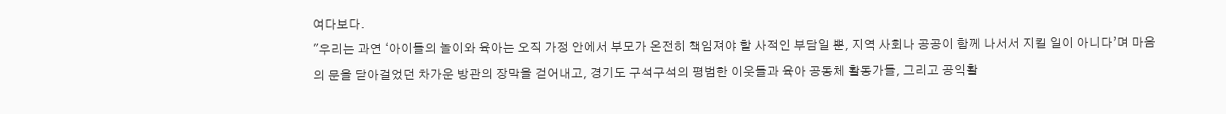여다보다.
"우리는 과연 ‘아이들의 놀이와 육아는 오직 가정 안에서 부모가 온전히 책임져야 할 사적인 부담일 뿐, 지역 사회나 공공이 함께 나서서 지킬 일이 아니다’며 마음의 문을 닫아걸었던 차가운 방관의 장막을 걷어내고, 경기도 구석구석의 평범한 이웃들과 육아 공동체 활동가들, 그리고 공익활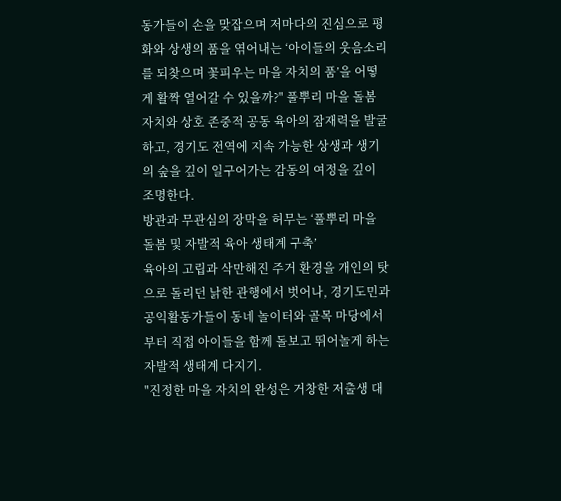동가들이 손을 맞잡으며 저마다의 진심으로 평화와 상생의 품을 엮어내는 ‘아이들의 웃음소리를 되찾으며 꽃피우는 마을 자치의 품’을 어떻게 활짝 열어갈 수 있을까?" 풀뿌리 마을 돌봄 자치와 상호 존중적 공동 육아의 잠재력을 발굴하고, 경기도 전역에 지속 가능한 상생과 생기의 숲을 깊이 일구어가는 감동의 여정을 깊이 조명한다.
방관과 무관심의 장막을 허무는 ‘풀뿌리 마을 돌봄 및 자발적 육아 생태계 구축’
육아의 고립과 삭만해진 주거 환경을 개인의 탓으로 돌리던 낡한 관행에서 벗어나, 경기도민과 공익활동가들이 동네 놀이터와 골목 마당에서부터 직접 아이들을 함께 돌보고 뛰어놀게 하는 자발적 생태계 다지기.
"진정한 마을 자치의 완성은 거창한 저출생 대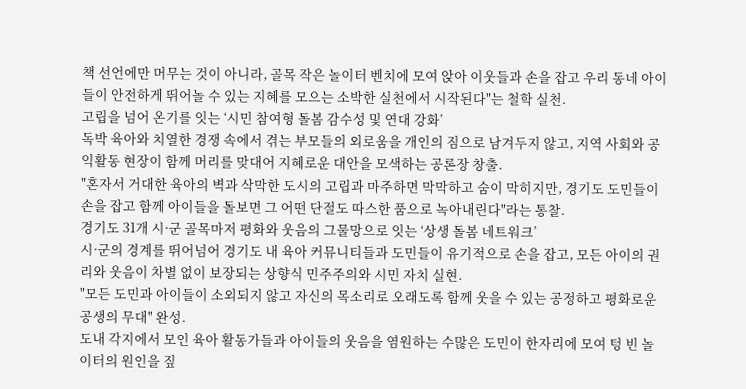책 선언에만 머무는 것이 아니라, 골목 작은 놀이터 벤치에 모여 앉아 이웃들과 손을 잡고 우리 동네 아이들이 안전하게 뛰어놀 수 있는 지혜를 모으는 소박한 실천에서 시작된다"는 철학 실천.
고립을 넘어 온기를 잇는 ‘시민 참여형 돌봄 감수성 및 연대 강화’
독박 육아와 치열한 경쟁 속에서 겪는 부모들의 외로움을 개인의 짐으로 남겨두지 않고, 지역 사회와 공익활동 현장이 함께 머리를 맞대어 지혜로운 대안을 모색하는 공론장 창출.
"혼자서 거대한 육아의 벽과 삭막한 도시의 고립과 마주하면 막막하고 숨이 막히지만, 경기도 도민들이 손을 잡고 함께 아이들을 돌보면 그 어떤 단절도 따스한 품으로 녹아내린다"라는 통찰.
경기도 31개 시·군 골목마저 평화와 웃음의 그물망으로 잇는 ‘상생 돌봄 네트워크’
시·군의 경계를 뛰어넘어 경기도 내 육아 커뮤니티들과 도민들이 유기적으로 손을 잡고, 모든 아이의 권리와 웃음이 차별 없이 보장되는 상향식 민주주의와 시민 자치 실현.
"모든 도민과 아이들이 소외되지 않고 자신의 목소리로 오래도록 함께 웃을 수 있는 공정하고 평화로운 공생의 무대" 완성.
도내 각지에서 모인 육아 활동가들과 아이들의 웃음을 염원하는 수많은 도민이 한자리에 모여 텅 빈 놀이터의 원인을 짚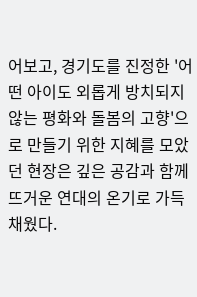어보고, 경기도를 진정한 '어떤 아이도 외롭게 방치되지 않는 평화와 돌봄의 고향'으로 만들기 위한 지혜를 모았던 현장은 깊은 공감과 함께 뜨거운 연대의 온기로 가득 채웠다.